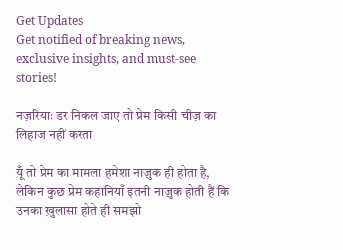Get Updates
Get notified of breaking news, exclusive insights, and must-see stories!

नज़रियाः डर निकल जाए तो प्रेम किसी चीज़ का लिहाज नहीं करता

यूँ तो प्रेम का मामला हमेशा नाज़ुक ही होता है, लेकिन कुछ प्रेम कहानियाँ इतनी नाज़ुक होती हैं कि उनका ख़ुलासा होते ही समझो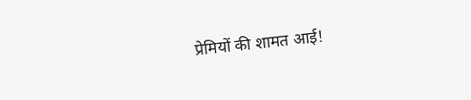प्रेमियों की शामत आई!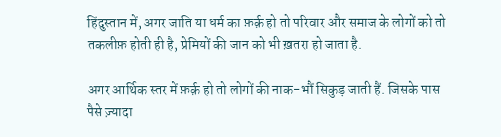हिंदुस्तान में, अगर जाति या धर्म का फ़र्क़ हो तो परिवार और समाज के लोगों को तो तकलीफ़ होती ही है, प्रेमियों की जान को भी ख़तरा हो जाता है.

अगर आर्थिक स्तर में फ़र्क़ हो तो लोगों की नाक-भौं सिकुड़ जाती हैं. जिसके पास पैसे ज़्यादा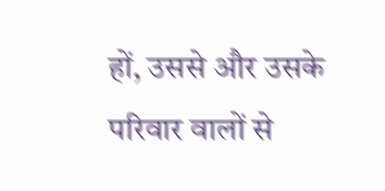हों, उससे और उसके परिवार वालों से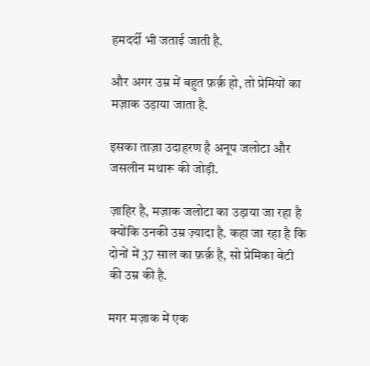हमदर्दी भी जताई जाती है.

और अगर उम्र में बहुत फ़र्क़ हो, तो प्रेमियों का मज़ाक उड़ाया जाता है.

इसका ताज़ा उदाहरण है अनूप जलोटा और जसलीन मथारू की जोड़ी.

ज़ाहिर है, मज़ाक जलोटा का उड़ाया जा रहा है क्योंकि उनकी उम्र ज़्यादा है. कहा जा रहा है कि दोनों में 37 साल का फ़र्क़ है, सो प्रेमिका बेटी की उम्र की है.

मगर मज़ाक में एक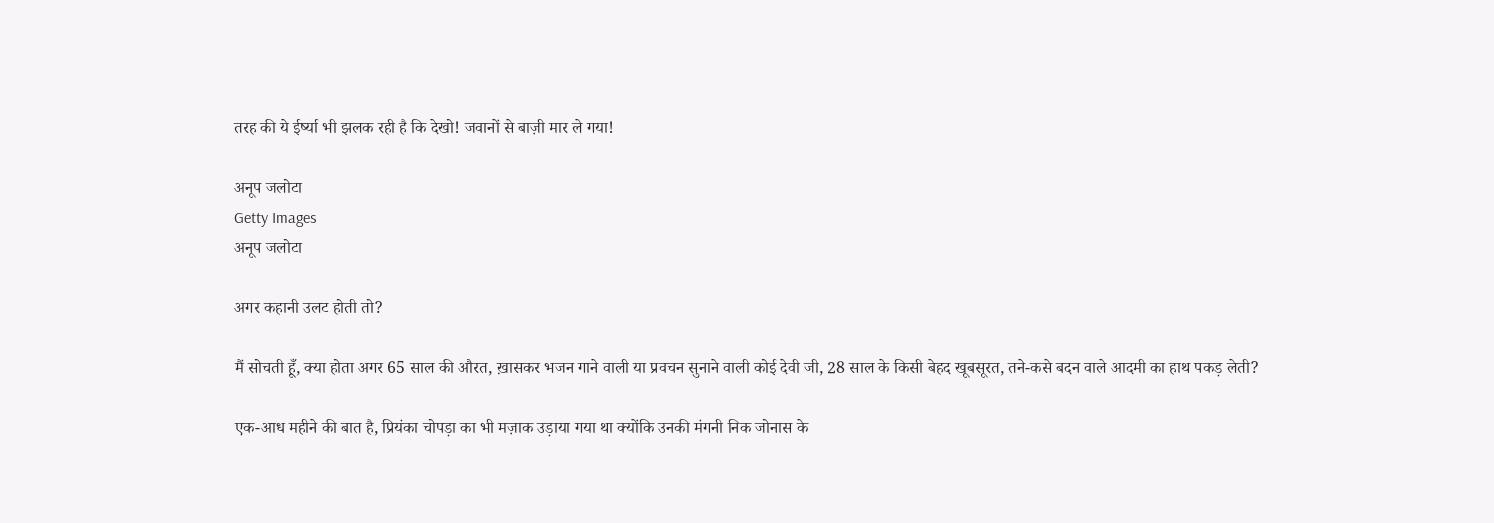तरह की ये ईर्ष्या भी झलक रही है कि देखो! जवानों से बाज़ी मार ले गया!

अनूप जलोटा
Getty Images
अनूप जलोटा

अगर कहानी उलट होती तो?

मैं सोचती हूँ, क्या होता अगर 65 साल की औरत, ख़ासकर भजन गाने वाली या प्रवचन सुनाने वाली कोई देवी जी, 28 साल के किसी बेहद खूबसूरत, तने-कसे बदन वाले आदमी का हाथ पकड़ लेती?

एक-आध महीने की बात है, प्रियंका चोपड़ा का भी मज़ाक उड़ाया गया था क्योंकि उनकी मंगनी निक जोनास के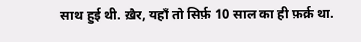साथ हुई थी. ख़ैर, यहाँ तो सिर्फ़ 10 साल का ही फ़र्क़ था.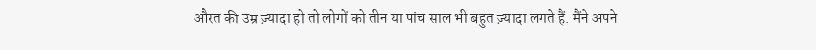औरत की उम्र ज़्यादा हो तो लोगों को तीन या पांच साल भी बहुत ज़्यादा लगते हैं. मैंने अपने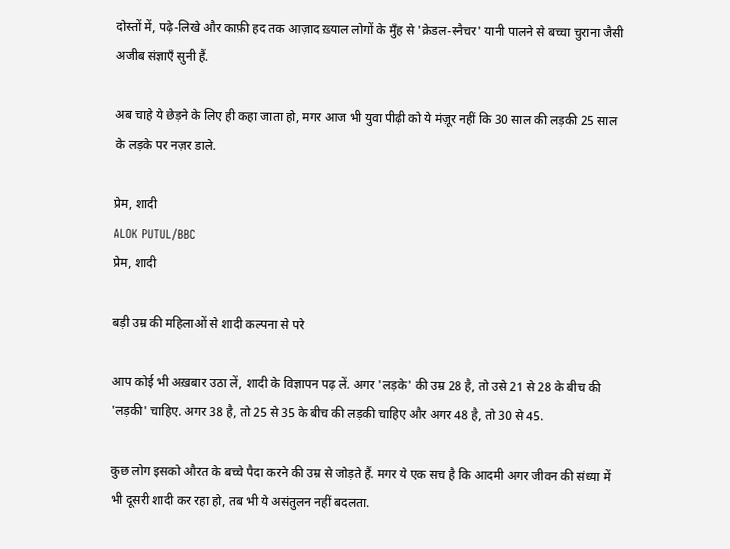दोस्तों में, पढ़े-लिखे और काफ़ी हद तक आज़ाद ख़्याल लोगों के मुँह से 'क्रेडल-स्नैचर' यानी पालने से बच्चा चुराना जैसी अजीब संज्ञाएँ सुनी हैं.

अब चाहे ये छेड़ने के लिए ही कहा जाता हो, मगर आज भी युवा पीढ़ी को ये मंज़ूर नहीं कि 30 साल की लड़की 25 साल के लड़के पर नज़र डाले.

प्रेम, शादी
ALOK PUTUL/BBC
प्रेम, शादी

बड़ी उम्र की महिलाओं से शादी कल्पना से परे

आप कोई भी अख़बार उठा लें, शादी के विज्ञापन पढ़ लें. अगर 'लड़के' की उम्र 28 है, तो उसे 21 से 28 के बीच की 'लड़की' चाहिए. अगर 38 है, तो 25 से 35 के बीच की लड़की चाहिए और अगर 48 है, तो 30 से 45.

कुछ लोग इसको औरत के बच्चे पैदा करने की उम्र से जोड़ते हैं. मगर ये एक सच है कि आदमी अगर जीवन की संध्या में भी दूसरी शादी कर रहा हो, तब भी ये असंतुलन नहीं बदलता.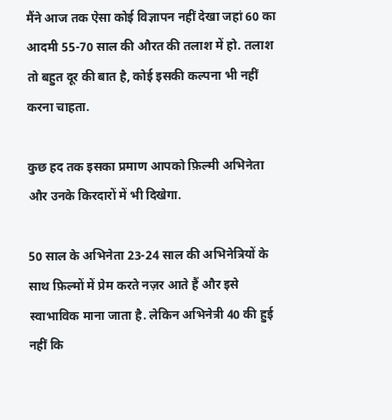मैंने आज तक ऐसा कोई विज्ञापन नहीं देखा जहां 60 का आदमी 55-70 साल की औरत की तलाश में हो. तलाश तो बहुत दूर की बात है, कोई इसकी कल्पना भी नहीं करना चाहता.

कुछ हद तक इसका प्रमाण आपको फ़िल्मी अभिनेता और उनके किरदारों में भी दिखेगा.

50 साल के अभिनेता 23-24 साल की अभिनेत्रियों के साथ फ़िल्मों में प्रेम करते नज़र आते हैं और इसे स्वाभाविक माना जाता है. लेकिन अभिनेत्री 40 की हुई नहीं कि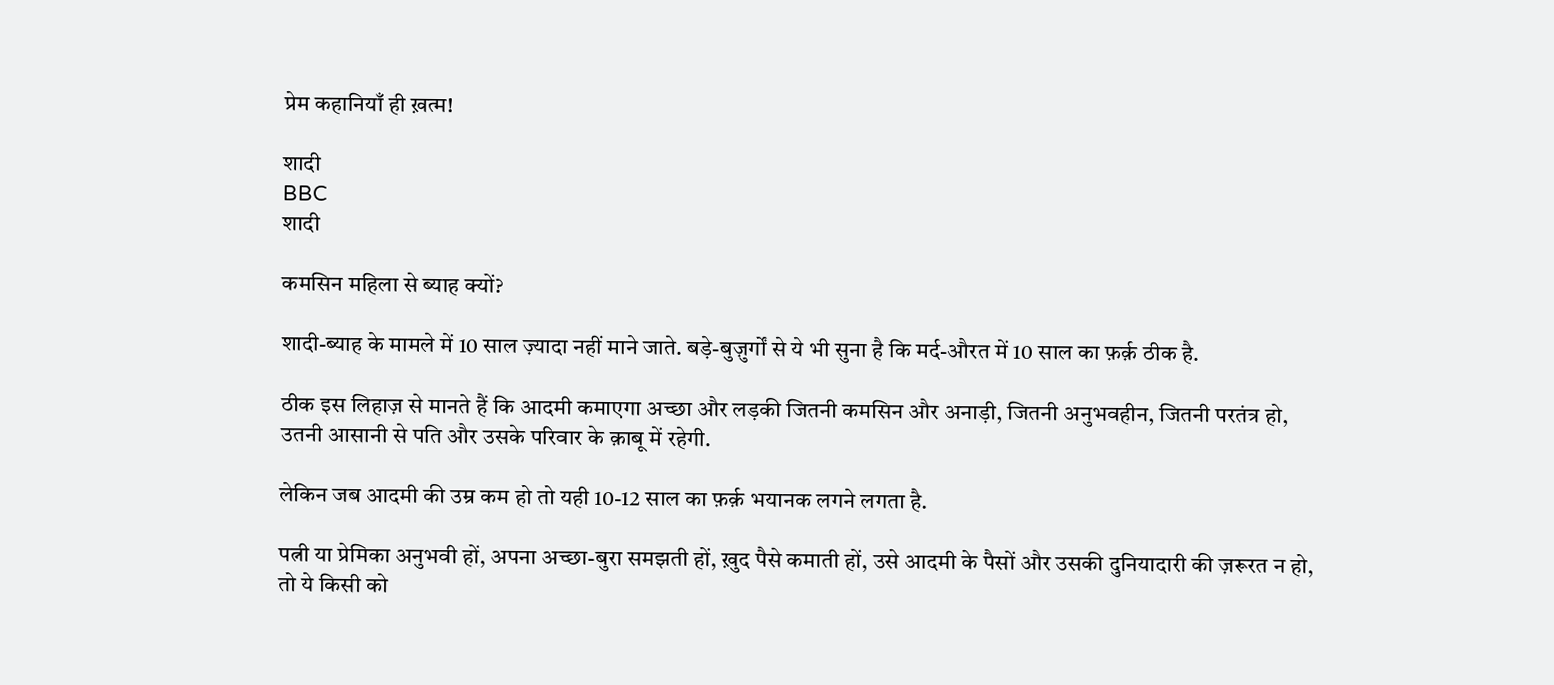प्रेम कहानियाँ ही ख़त्म!

शादी
BBC
शादी

कमसिन महिला से ब्याह क्यों?

शादी-ब्याह के मामले में 10 साल ज़्यादा नहीं माने जाते. बड़े-बुज़ुर्गों से ये भी सुना है कि मर्द-औरत में 10 साल का फ़र्क़ ठीक है.

ठीक इस लिहाज़ से मानते हैं कि आदमी कमाएगा अच्छा और लड़की जितनी कमसिन और अनाड़ी, जितनी अनुभवहीन, जितनी परतंत्र हो, उतनी आसानी से पति और उसके परिवार के क़ाबू में रहेगी.

लेकिन जब आदमी की उम्र कम हो तो यही 10-12 साल का फ़र्क़ भयानक लगने लगता है.

पत्नी या प्रेमिका अनुभवी हों, अपना अच्छा-बुरा समझती हों, ख़ुद पैसे कमाती हों, उसे आदमी के पैसों और उसकी दुनियादारी की ज़रूरत न हो, तो ये किसी को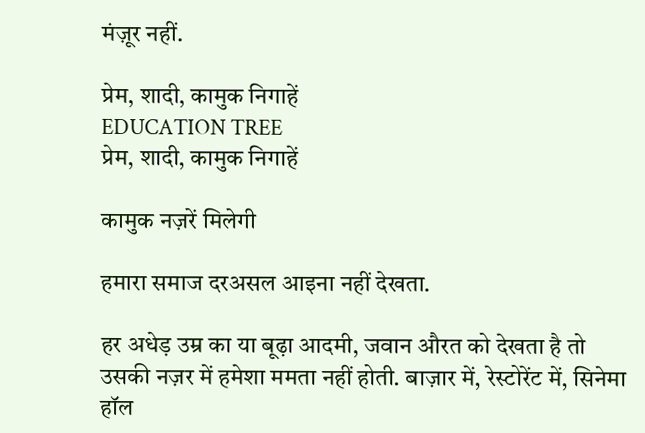मंज़ूर नहीं.

प्रेम, शादी, कामुक निगाहें
EDUCATION TREE
प्रेम, शादी, कामुक निगाहें

कामुक नज़रें मिलेगी

हमारा समाज दरअसल आइना नहीं देखता.

हर अधेड़ उम्र का या बूढ़ा आदमी, जवान औरत को देखता है तो उसकी नज़र में हमेशा ममता नहीं होती. बाज़ार में, रेस्टोरेंट में, सिनेमा हॉल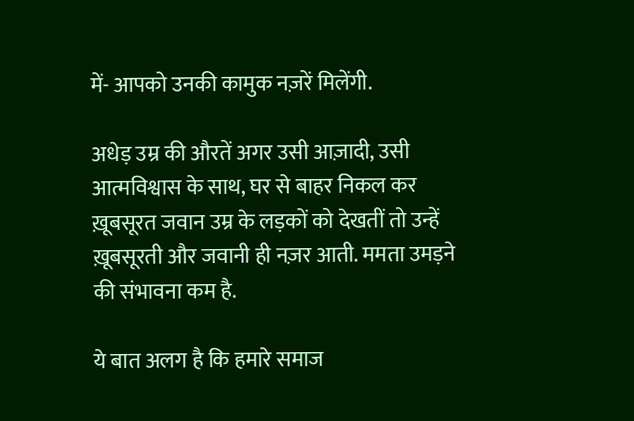में- आपको उनकी कामुक नज़रें मिलेंगी.

अधेड़ उम्र की औरतें अगर उसी आज़ादी, उसी आत्मविश्वास के साथ, घर से बाहर निकल कर ख़ूबसूरत जवान उम्र के लड़कों को देखतीं तो उन्हें ख़ूबसूरती और जवानी ही नज़र आती. ममता उमड़ने की संभावना कम है.

ये बात अलग है कि हमारे समाज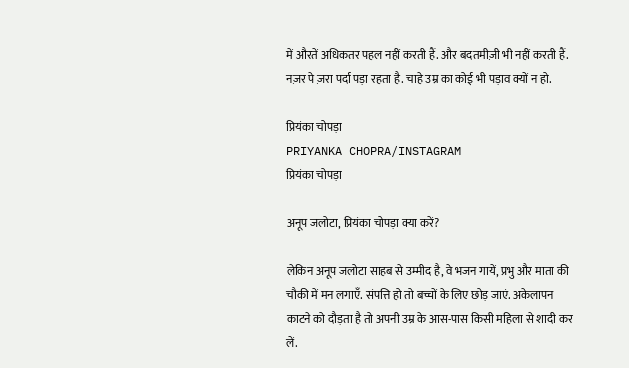में औरतें अधिकतर पहल नहीं करती हैं. और बदतमीज़ी भी नहीं करती हैं. नज़र पे ज़रा पर्दा पड़ा रहता है. चाहे उम्र का कोई भी पड़ाव क्यों न हो.

प्रियंका चोपड़ा
PRIYANKA CHOPRA/INSTAGRAM
प्रियंका चोपड़ा

अनूप जलोटा, प्रियंका चोपड़ा क्या करें?

लेकिन अनूप जलोटा साहब से उम्मीद है, वे भजन गायें, प्रभु और माता की चौकी में मन लगाएँ. संपत्ति हो तो बच्चों के लिए छोड़ जाएं. अकेलापन काटने को दौड़ता है तो अपनी उम्र के आस-पास किसी महिला से शादी कर लें.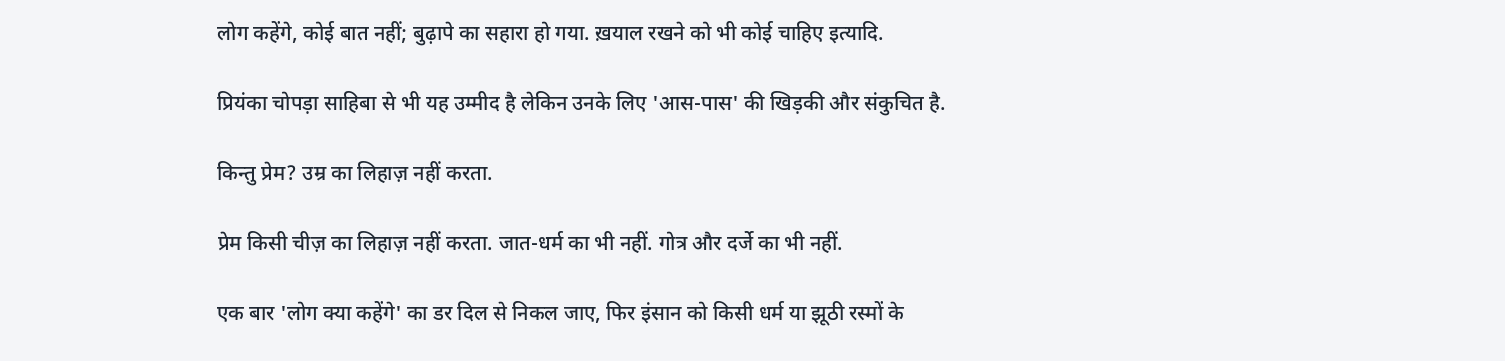लोग कहेंगे, कोई बात नहीं; बुढ़ापे का सहारा हो गया. ख़याल रखने को भी कोई चाहिए इत्यादि.

प्रियंका चोपड़ा साहिबा से भी यह उम्मीद है लेकिन उनके लिए 'आस-पास' की खिड़की और संकुचित है.

किन्तु प्रेम? उम्र का लिहाज़ नहीं करता.

प्रेम किसी चीज़ का लिहाज़ नहीं करता. जात-धर्म का भी नहीं. गोत्र और दर्जे का भी नहीं.

एक बार 'लोग क्या कहेंगे' का डर दिल से निकल जाए, फिर इंसान को किसी धर्म या झूठी रस्मों के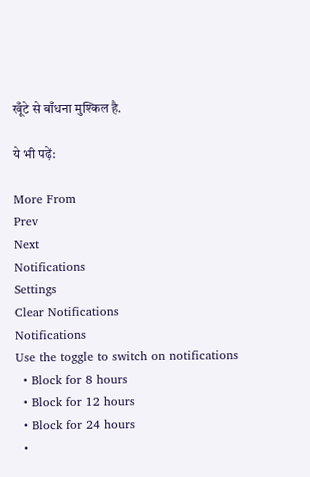खूँटे से बाँधना मुश्किल है.

ये भी पढ़ें:

More From
Prev
Next
Notifications
Settings
Clear Notifications
Notifications
Use the toggle to switch on notifications
  • Block for 8 hours
  • Block for 12 hours
  • Block for 24 hours
  •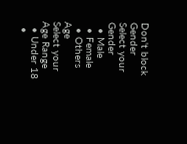Don't block
Gender
Select your Gender
  • Male
  • Female
  • Others
Age
Select your Age Range
  • Under 18
  •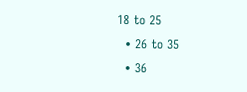18 to 25
  • 26 to 35
  • 36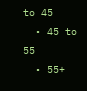to 45
  • 45 to 55
  • 55+